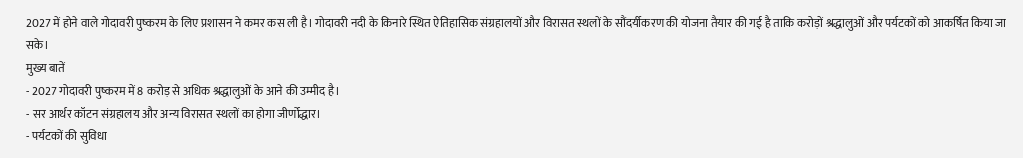2027 में होने वाले गोदावरी पुष्करम के लिए प्रशासन ने कमर कस ली है। गोदावरी नदी के किनारे स्थित ऐतिहासिक संग्रहालयों और विरासत स्थलों के सौंदर्यीकरण की योजना तैयार की गई है ताकि करोड़ों श्रद्धालुओं और पर्यटकों को आकर्षित किया जा सके।
मुख्य बातें
- 2027 गोदावरी पुष्करम में 8 करोड़ से अधिक श्रद्धालुओं के आने की उम्मीद है।
- सर आर्थर कॉटन संग्रहालय और अन्य विरासत स्थलों का होगा जीर्णोद्धार।
- पर्यटकों की सुविधा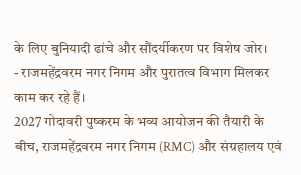के लिए बुनियादी ढांचे और सौंदर्यीकरण पर विशेष जोर।
- राजमहेंद्रवरम नगर निगम और पुरातत्व विभाग मिलकर काम कर रहे हैं।
2027 गोदावरी पुष्करम के भव्य आयोजन की तैयारी के बीच, राजमहेंद्रवरम नगर निगम (RMC) और संग्रहालय एवं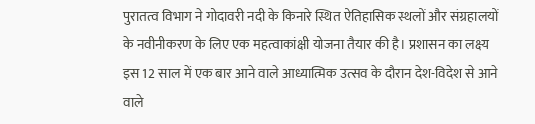पुरातत्व विभाग ने गोदावरी नदी के किनारे स्थित ऐतिहासिक स्थलों और संग्रहालयों के नवीनीकरण के लिए एक महत्वाकांक्षी योजना तैयार की है। प्रशासन का लक्ष्य इस 12 साल में एक बार आने वाले आध्यात्मिक उत्सव के दौरान देश-विदेश से आने वाले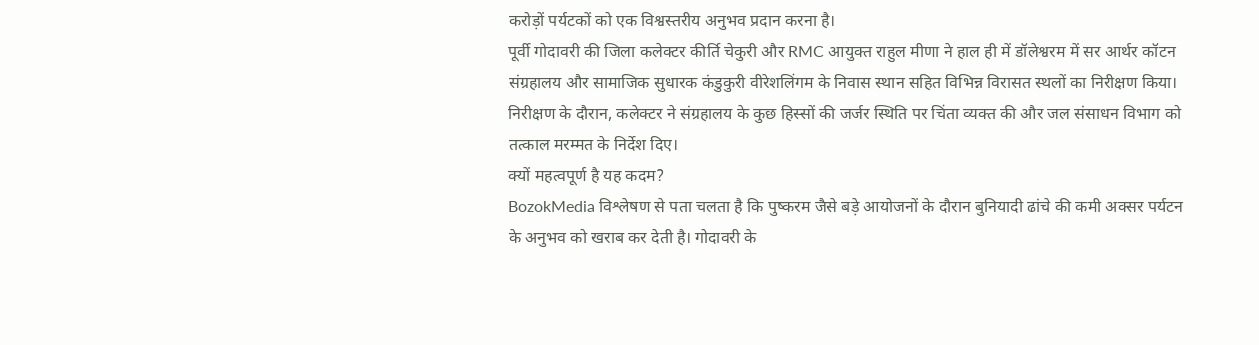करोड़ों पर्यटकों को एक विश्वस्तरीय अनुभव प्रदान करना है।
पूर्वी गोदावरी की जिला कलेक्टर कीर्ति चेकुरी और RMC आयुक्त राहुल मीणा ने हाल ही में डॉलेश्वरम में सर आर्थर कॉटन संग्रहालय और सामाजिक सुधारक कंडुकुरी वीरेशलिंगम के निवास स्थान सहित विभिन्न विरासत स्थलों का निरीक्षण किया। निरीक्षण के दौरान, कलेक्टर ने संग्रहालय के कुछ हिस्सों की जर्जर स्थिति पर चिंता व्यक्त की और जल संसाधन विभाग को तत्काल मरम्मत के निर्देश दिए।
क्यों महत्वपूर्ण है यह कदम?
BozokMedia विश्लेषण से पता चलता है कि पुष्करम जैसे बड़े आयोजनों के दौरान बुनियादी ढांचे की कमी अक्सर पर्यटन के अनुभव को खराब कर देती है। गोदावरी के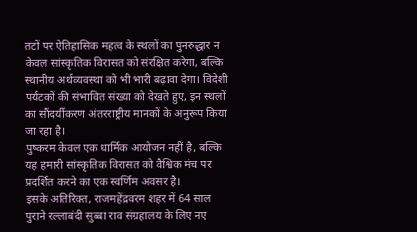तटों पर ऐतिहासिक महत्व के स्थलों का पुनरुद्धार न केवल सांस्कृतिक विरासत को संरक्षित करेगा, बल्कि स्थानीय अर्थव्यवस्था को भी भारी बढ़ावा देगा। विदेशी पर्यटकों की संभावित संख्या को देखते हुए, इन स्थलों का सौंदर्यीकरण अंतरराष्ट्रीय मानकों के अनुरूप किया जा रहा है।
पुष्करम केवल एक धार्मिक आयोजन नहीं है, बल्कि यह हमारी सांस्कृतिक विरासत को वैश्विक मंच पर प्रदर्शित करने का एक स्वर्णिम अवसर है।
इसके अतिरिक्त, राजमहेंद्रवरम शहर में 64 साल पुराने रल्लाबंदी सुब्बा राव संग्रहालय के लिए नए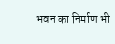भवन का निर्माण भी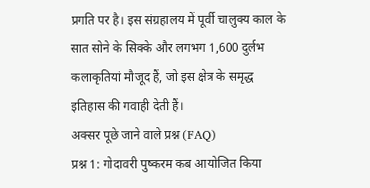प्रगति पर है। इस संग्रहालय में पूर्वी चालुक्य काल के सात सोने के सिक्के और लगभग 1,600 दुर्लभ कलाकृतियां मौजूद हैं, जो इस क्षेत्र के समृद्ध इतिहास की गवाही देती हैं।
अक्सर पूछे जाने वाले प्रश्न (FAQ)
प्रश्न 1: गोदावरी पुष्करम कब आयोजित किया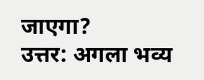जाएगा?
उत्तर: अगला भव्य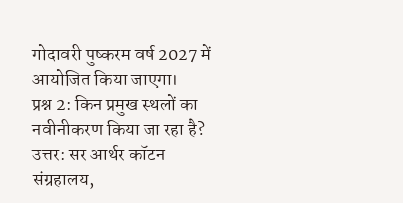गोदावरी पुष्करम वर्ष 2027 में आयोजित किया जाएगा।
प्रश्न 2: किन प्रमुख स्थलों का नवीनीकरण किया जा रहा है?
उत्तर: सर आर्थर कॉटन संग्रहालय,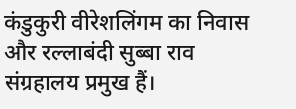कंडुकुरी वीरेशलिंगम का निवास और रल्लाबंदी सुब्बा राव संग्रहालय प्रमुख हैं।